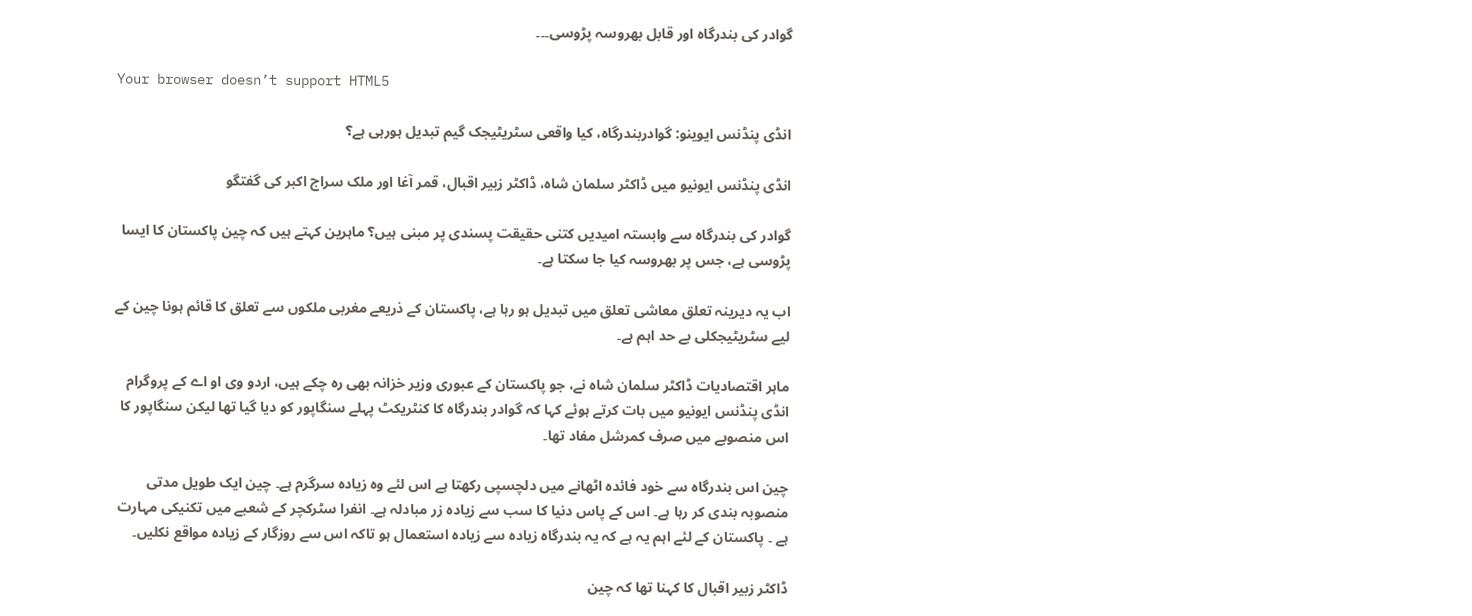گوادر کی بندرگاہ اور قابل بھروسہ پڑوسی۔۔۔

Your browser doesn’t support HTML5

انڈی پنڈنس ایوینو: گوادربندرگاہ، کیا واقعی سٹریٹیجک گیم تبدیل ہورہی ہے؟

انڈی پنڈنس ایونیو میں ڈاکٹر سلمان شاہ، ڈاکٹر زبیر اقبال، قمر آغا اور ملک سراج اکبر کی گفتگو

گوادر کی بندرگاہ سے وابستہ امیدیں کتنی حقیقت پسندی پر مبنی ہیں؟ ماہرین کہتے ہیں کہ چین پاکستان کا ایسا پڑوسی ہے، جس پر بھروسہ کیا جا سکتا ہے۔

اب یہ دیرینہ تعلق معاشی تعلق میں تبدیل ہو رہا ہے، پاکستان کے ذریعے مغربی ملکوں سے تعلق کا قائم ہونا چین کے لیے سٹریٹیجکلی بے حد اہم ہے۔

ماہر اقتصادیات ڈاکٹر سلمان شاہ نے، جو پاکستان کے عبوری وزیر خزانہ بھی رہ چکے ہیں، اردو وی او اے کے پروگرام انڈی پنڈنس ایونیو میں بات کرتے ہوئے کہا کہ گوادر بندرگاہ کا کنٹریکٹ پہلے سنگاپور کو دیا گیا تھا لیکن سنگاپور کا اس منصوبے میں صرف کمرشل مفاد تھا۔

چین اس بندرگاہ سے خود فائدہ اٹھانے میں دلچسپی رکھتا ہے اس لئے وہ زیادہ سرگرم ہے۔ چین ایک طویل مدتی منصوبہ بندی کر رہا ہے۔ اس کے پاس دنیا کا سب سے زیادہ زر مبادلہ ہے۔ انفرا سٹرکچر کے شعبے میں تکنیکی مہارت ہے ۔ پاکستان کے لئے اہم یہ ہے کہ یہ بندرگاہ زیادہ سے زیادہ استعمال ہو تاکہ اس سے روزگار کے زیادہ مواقع نکلیں۔

ڈاکٹر زبیر اقبال کا کہنا تھا کہ چین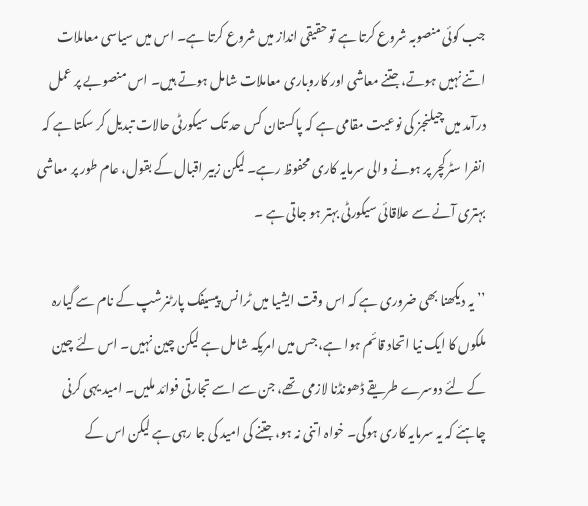جب کوئی منصوبہ شروع کرتا ہے تو حقیقی انداز میں شروع کرتا ہے۔ اس میں سیاسی معاملات اتنے نہیں ہوتے، جتنے معاشی اور کاروباری معاملات شامل ہوتے ہیں۔ اس منصوبے پر عمل درآمد میں چیلنجز کی نوعیت مقامی ہے کہ پاکستان کس حد تک سیکورٹی حالات تبدیل کر سکتا ہے کہ انفرا سٹرکچر پر ہونے والی سرمایہ کاری محفوظ رہے۔ لیکن زبیر اقبال کے بقول، عام طور پر معاشی بہتری آنے سے علاقائی سیکورٹی بہتر ہو جاتی ہے ۔

’’یہ دیکھنا بھی ضروری ہے کہ اس وقت ایشیا میں ٹرانس پیسیفک پارٹنرشپ کے نام سے گیارہ ملکوں کا ایک نیا اتحاد قائم ہوا ہے، جس میں امریکہ شامل ہے لیکن چین نہیں۔ اس لئے چین کے لئے دوسرے طریقے ڈھونڈنا لازمی تھے، جن سے اسے تجارتی فوائد ملیں۔ امید یہی کرنی چاہئے کہ یہ سرمایہ کاری ہوگی۔ خواہ اتنی نہ ہو، جتنے کی امید کی جا رہی ہے لیکن اس کے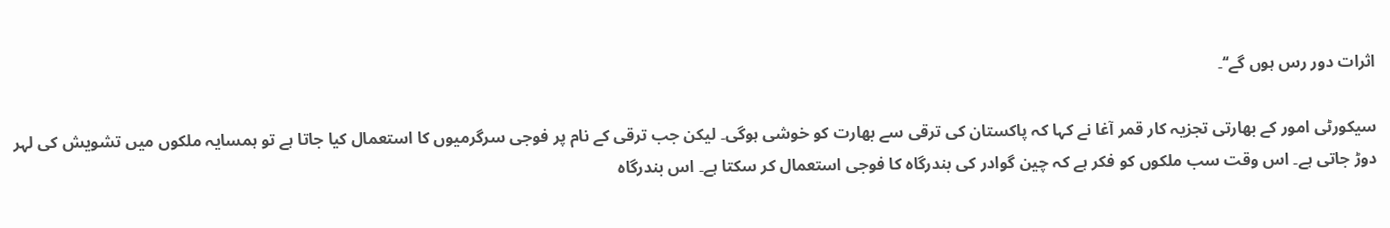اثرات دور رس ہوں گے‘‘۔

سیکورٹی امور کے بھارتی تجزیہ کار قمر آغا نے کہا کہ پاکستان کی ترقی سے بھارت کو خوشی ہوگی۔ لیکن جب ترقی کے نام پر فوجی سرگرمیوں کا استعمال کیا جاتا ہے تو ہمسایہ ملکوں میں تشویش کی لہر دوڑ جاتی ہے۔ اس وقت سب ملکوں کو فکر ہے کہ چین گوادر کی بندرگاہ کا فوجی استعمال کر سکتا ہے۔ اس بندرگاہ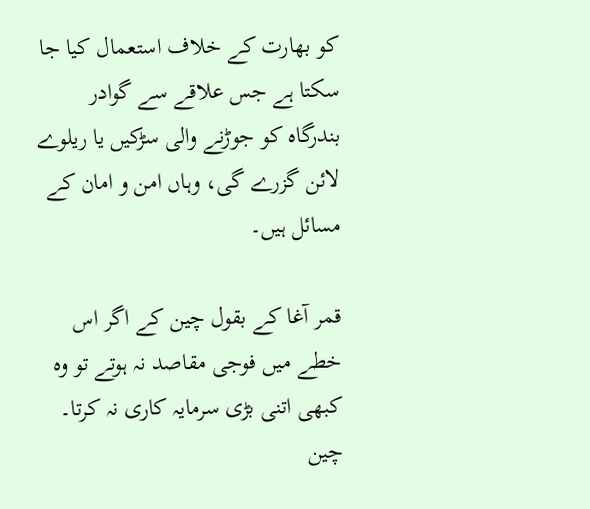کو بھارت کے خلاف استعمال کیا جا سکتا ہے جس علاقے سے گوادر بندرگاہ کو جوڑنے والی سڑکیں یا ریلوے لائن گزرے گی، وہاں امن و امان کے مسائل ہیں۔

قمر آغا کے بقول چین کے اگر اس خطے میں فوجی مقاصد نہ ہوتے تو وہ کبھی اتنی بڑی سرمایہ کاری نہ کرتا۔ چین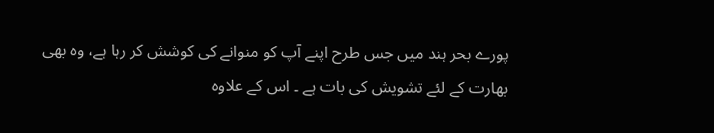پورے بحر ہند میں جس طرح اپنے آپ کو منوانے کی کوشش کر رہا ہے، وہ بھی بھارت کے لئے تشویش کی بات ہے ۔ اس کے علاوہ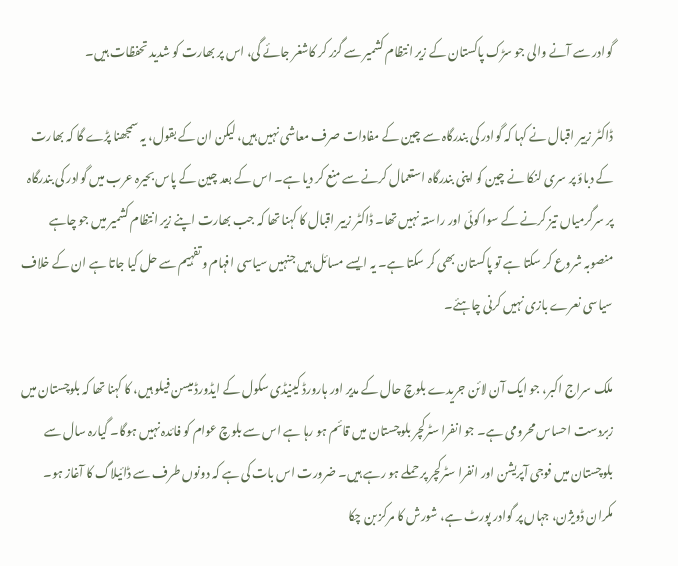گوادر سے آنے والی جو سڑک پاکستان کے زیر انتظام کشمیر سے گزر کر کاشغر جائے گی، اس پر بھارت کو شدید تحفظات ہیں۔

ڈاکٹر زبیر اقبال نے کہا کہ گوادر کی بندرگاہ سے چین کے مفادات صرف معاشی نہیں ہیں، لیکن ان کے بقول، یہ سمجھنا پڑے گا کہ بھارت کے دباؤ پر سری لنکا نے چین کو اپنی بندرگاہ استعمال کرنے سے منع کر دیا ہے۔ اس کے بعد چین کے پاس بحیرہ عرب میں گوادر کی بندرگاہ پر سرگرمیاں تیز کرنے کے سوا کوئی اور راستہ نہیں تھا۔ ڈاکٹر زبیر اقبال کا کہنا تھا کہ جب بھارت اپنے زیر انتظام کشمیر میں جو چاہے منصوبہ شروع کر سکتا ہے تو پاکستان بھی کر سکتا ہے۔ یہ ایسے مسائل ہیں جنہیں سیاسی افہام و تفہیم سے حل کیا جاتا ہے ان کے خلاف سیاسی نعرے بازی نہیں کرنی چاہئے۔

ملک سراج اکبر، جو ایک آن لائن جریدے بلوچ حال کے مدیر اور ہارورڈ کینیڈی سکول کے ایڈورڈ میسن فیلو ہیں، کا کہنا تھا کہ بلوچستان میں زبردست احساس محرومی ہے۔ جو انفرا سٹرکچر بلوچستان میں قائم ہو رہا ہے اس سے بلوچ عوام کو فائدہ نہیں ہوگا۔ گیارہ سال سے بلوچستان میں فوجی آپریشن اور انفرا سٹرکچر پر حملے ہو رہے ہیں۔ ضرورت اس بات کی ہے کہ دونوں طرف سے ڈائیلاگ کا آغاز ہو۔ مکران ڈویژن، جہاں پر گوادر پورٹ ہے، شورش کا مرکز بن چکا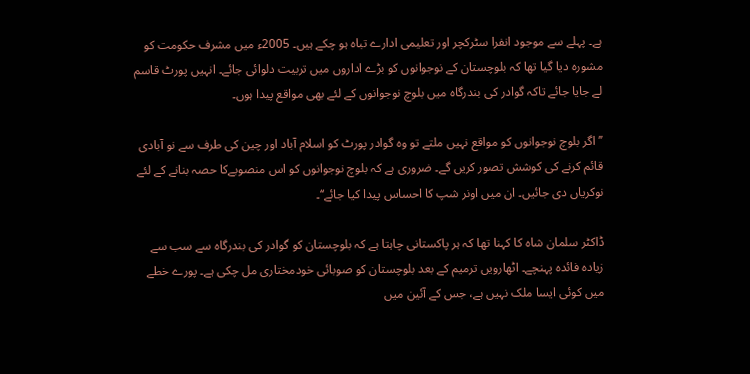ہے۔ پہلے سے موجود انفرا سٹرکچر اور تعلیمی ادارے تباہ ہو چکے ہیں۔ 2005ء میں مشرف حکومت کو مشورہ دیا گیا تھا کہ بلوچستان کے نوجوانوں کو بڑے اداروں میں تربیت دلوائی جائے۔ انہیں پورٹ قاسم لے جایا جائے تاکہ گوادر کی بندرگاہ میں بلوچ نوجوانوں کے لئے بھی مواقع پیدا ہوں۔

’’اگر بلوچ نوجوانوں کو مواقع نہیں ملتے تو وہ گوادر پورٹ کو اسلام آباد اور چین کی طرف سے نو آبادی قائم کرنے کی کوشش تصور کریں گے۔ ضروری ہے کہ بلوچ نوجوانوں کو اس منصوبےکا حصہ بنانے کے لئے نوکریاں دی جائیں۔ ان میں اونر شپ کا احساس پیدا کیا جائے‘‘۔

ڈاکٹر سلمان شاہ کا کہنا تھا کہ ہر پاکستانی چاہتا ہے کہ بلوچستان کو گوادر کی بندرگاہ سے سب سے زیادہ فائدہ پہنچے۔ اٹھارویں ترمیم کے بعد بلوچستان کو صوبائی خودمختاری مل چکی ہے۔ پورے خطے میں کوئی ایسا ملک نہیں ہے، جس کے آئین میں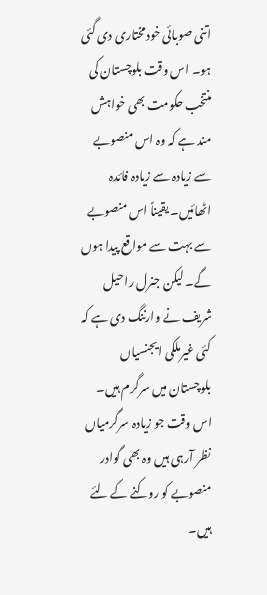اتنی صوبائی خودمختاری دی گئی ہو۔ اس وقت بلوچستان کی منتخب حکومت بھی خواہش مند ہے کہ وہ اس منصوبے سے زیادہ سے زیادہ فائدہ اٹھائیں۔ یقیناً اس منصوبے سے بہت سے مواقع پیدا ہوں گے۔ لیکن جنرل راحیل شریف نے وارننگ دی ہے کہ کئی غیرملکی ایجنسیاں بلوچستان میں سرگرم ہیں۔ اس وقت جو زیادہ سرگرمیاں نظر آرہی ہیں وہ بھی گوادر منصوبے کو روکنے کے لئے ہیں۔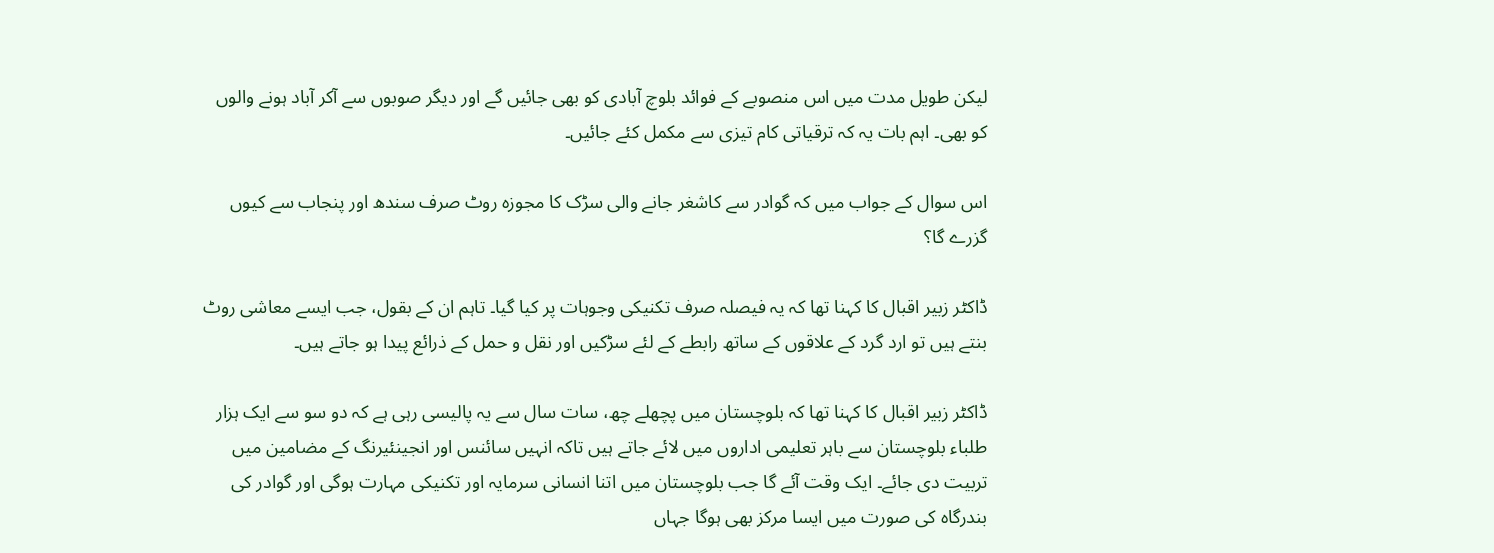لیکن طویل مدت میں اس منصوبے کے فوائد بلوچ آبادی کو بھی جائیں گے اور دیگر صوبوں سے آکر آباد ہونے والوں کو بھی۔ اہم بات یہ کہ ترقیاتی کام تیزی سے مکمل کئے جائیں۔

اس سوال کے جواب میں کہ گوادر سے کاشغر جانے والی سڑک کا مجوزہ روٹ صرف سندھ اور پنجاب سے کیوں گزرے گا؟

ڈاکٹر زبیر اقبال کا کہنا تھا کہ یہ فیصلہ صرف تکنیکی وجوہات پر کیا گیا۔ تاہم ان کے بقول، جب ایسے معاشی روٹ بنتے ہیں تو ارد گرد کے علاقوں کے ساتھ رابطے کے لئے سڑکیں اور نقل و حمل کے ذرائع پیدا ہو جاتے ہیں۔

ڈاکٹر زبیر اقبال کا کہنا تھا کہ بلوچستان میں پچھلے چھ، سات سال سے یہ پالیسی رہی ہے کہ دو سو سے ایک ہزار طلباء بلوچستان سے باہر تعلیمی اداروں میں لائے جاتے ہیں تاکہ انہیں سائنس اور انجینئیرنگ کے مضامین میں تربیت دی جائے۔ ایک وقت آئے گا جب بلوچستان میں اتنا انسانی سرمایہ اور تکنیکی مہارت ہوگی اور گوادر کی بندرگاہ کی صورت میں ایسا مرکز بھی ہوگا جہاں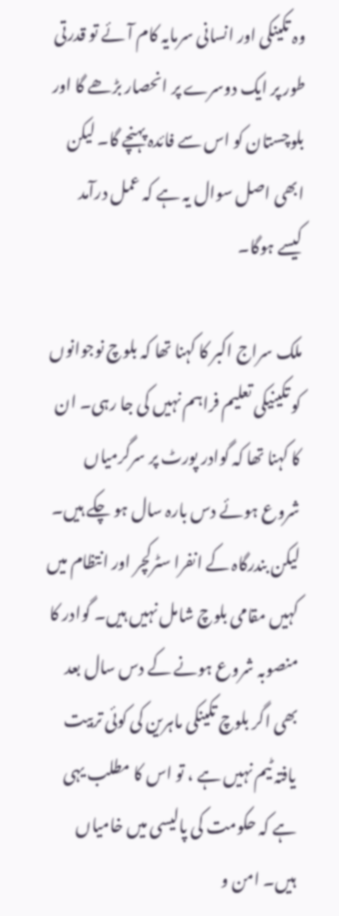وہ تکینکی اور انسانی سرمایہ کام آئے تو قدرتی طور پر ایک دوسرے پر انحصار بڑھے گا اور بلوچستان کو اس سے فائدہ پہنچے گا۔ لیکن ابھی اصل سوال یہ ہے کہ عمل درآمد کیسے ہوگا۔

ملک سراج اکبر کا کہنا تھا کہ بلوچ نوجوانوں کو تکینیکی تعلیم فراہم نہیں کی جا رہی۔ ان کا کہنا تھا کہ گوادر پورٹ پر سرگرمیاں شروع ہوئے دس بارہ سال ہو چکے ہیں۔ لیکن بندرگاہ کے انفرا سٹرکچر اور انتظام میں کہیں مقامی بلوچ شامل نہیں ہیں۔ گوادر کا منصوبہ شروع ہونے کے دس سال بعد بھی اگر بلوچ تکینکی ماہرین کی کوئی تربیت یافتہ ٹیم نہیں ہے ، تو اس کا مطلب یہی ہے کہ حکومت کی پالیسی میں خامیاں ہیں۔ امن و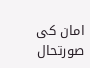امان کی صورتحال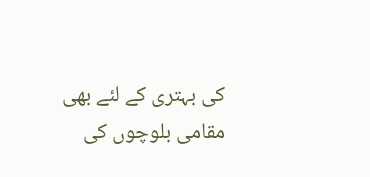کی بہتری کے لئے بھی مقامی بلوچوں کی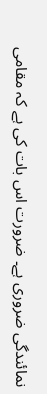نمائندگی ضروری ہے۔ ضرورت اس بات کی ہے کہ مقامی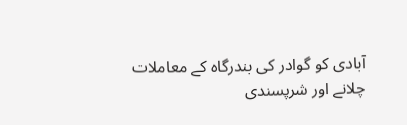آبادی کو گوادر کی بندرگاہ کے معاملات چلانے اور شرپسندی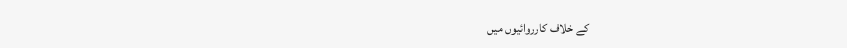کے خلاف کارروائیوں میں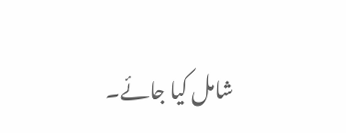شامل کیا جائے۔